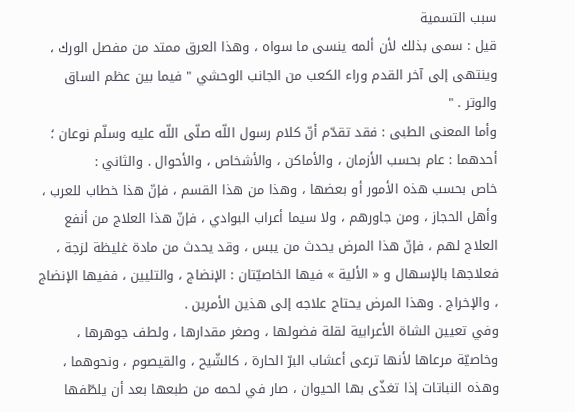سبب التسمية
قيل : سمى بذلك لأن ألمه ينسى ما سواه ، وهذا العرق ممتد من مفصل الورك ، وينتهى إلى آخر القدم وراء الكعب من الجانب الوحشي " فيما بين عظم الساق والوتر . "
وأما المعنى الطبى : فقد تقدّم أنّ كلام رسول اللّه صلّى اللّه عليه وسلّم نوعان ؛ أحدهما : عام بحسب الأزمان ، والأماكن ، والأشخاص ، والأحوال . والثاني :
خاص بحسب هذه الأمور أو بعضها ، وهذا من هذا القسم ، فإنّ هذا خطاب للعرب ، وأهل الحجاز ، ومن جاورهم ، ولا سيما أعراب البوادي ، فإنّ هذا العلاج من أنفع العلاج لهم ، فإنّ هذا المرض يحدث من يبس ، وقد يحدث من مادة غليظة لزجة ، فعلاجها بالإسهال و « الألية » فيها الخاصيّتان : الإنضاج ، والتليين ، ففيها الإنضاج ، والإخراج . وهذا المرض يحتاج علاجه إلى هذين الأمرين .
وفي تعيين الشاة الأعرابية لقلة فضولها ، وصغر مقدارها ، ولطف جوهرها ، وخاصيّة مرعاها لأنها ترعى أعشاب البرّ الحارة ، كالشّيح ، والقيصوم ، ونحوهما ، وهذه النباتات إذا تغذّى بها الحيوان ، صار في لحمه من طبعها بعد أن يلطّفها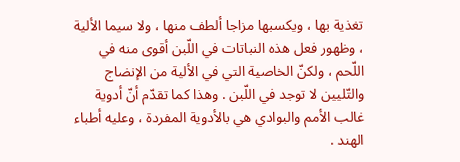تغذية بها ، ويكسبها مزاجا ألطف منها ، ولا سيما الألية ، وظهور فعل هذه النباتات في اللّبن أقوى منه في اللّحم ، ولكنّ الخاصية التي في الألية من الإنضاج والتّليين لا توجد في اللّبن . وهذا كما تقدّم أنّ أدوية غالب الأمم والبوادي هي بالأدوية المفردة ، وعليه أطباء الهند .